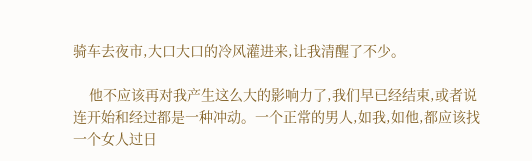骑车去夜市,大口大口的冷风灌进来,让我清醒了不少。

    他不应该再对我产生这么大的影响力了,我们早已经结束,或者说连开始和经过都是一种冲动。一个正常的男人,如我,如他,都应该找一个女人过日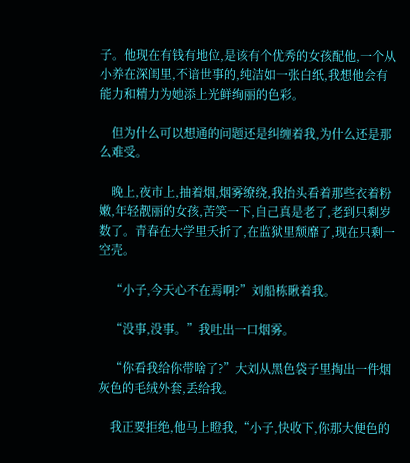子。他现在有钱有地位,是该有个优秀的女孩配他,一个从小养在深闺里,不谙世事的,纯洁如一张白纸,我想他会有能力和精力为她添上光鲜绚丽的色彩。

    但为什么可以想通的问题还是纠缠着我,为什么还是那么难受。

    晚上,夜市上,抽着烟,烟雾缭绕,我抬头看着那些衣着粉嫩,年轻靓丽的女孩,苦笑一下,自己真是老了,老到只剩岁数了。青春在大学里夭折了,在监狱里颓靡了,现在只剩一空壳。

    “小子,今天心不在焉啊?”刘船栋瞅着我。

    “没事,没事。”我吐出一口烟雾。

    “你看我给你带啥了?”大刘从黑色袋子里掏出一件烟灰色的毛绒外套,丢给我。

    我正要拒绝,他马上瞪我,“小子,快收下,你那大便色的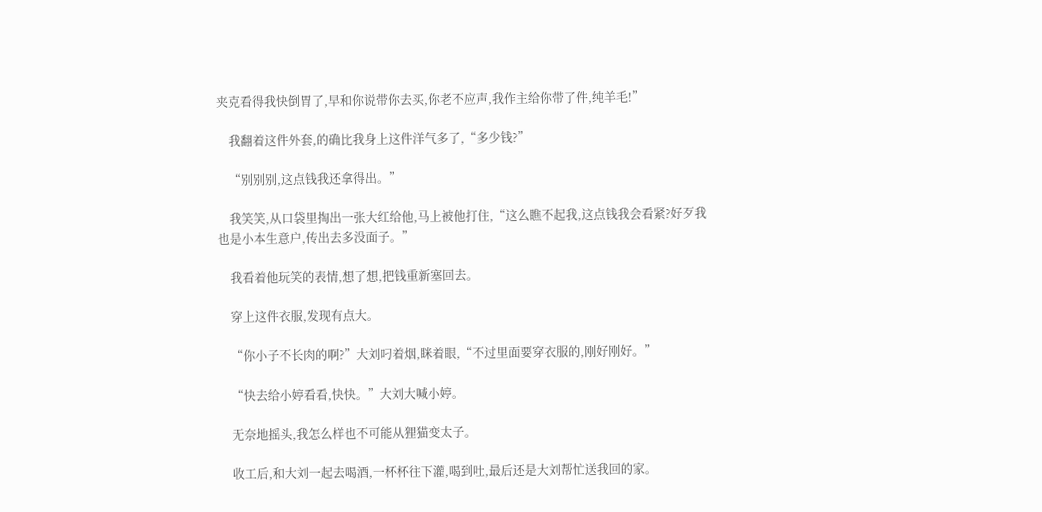夹克看得我快倒胃了,早和你说带你去买,你老不应声,我作主给你带了件,纯羊毛!”

    我翻着这件外套,的确比我身上这件洋气多了,“多少钱?”

    “别别别,这点钱我还拿得出。”

    我笑笑,从口袋里掏出一张大红给他,马上被他打住,“这么瞧不起我,这点钱我会看紧?好歹我也是小本生意户,传出去多没面子。”

    我看着他玩笑的表情,想了想,把钱重新塞回去。

    穿上这件衣服,发现有点大。

    “你小子不长肉的啊?”大刘叼着烟,眯着眼,“不过里面要穿衣服的,刚好刚好。”

    “快去给小婷看看,快快。”大刘大喊小婷。

    无奈地摇头,我怎么样也不可能从狸猫变太子。

    收工后,和大刘一起去喝酒,一杯杯往下灌,喝到吐,最后还是大刘帮忙送我回的家。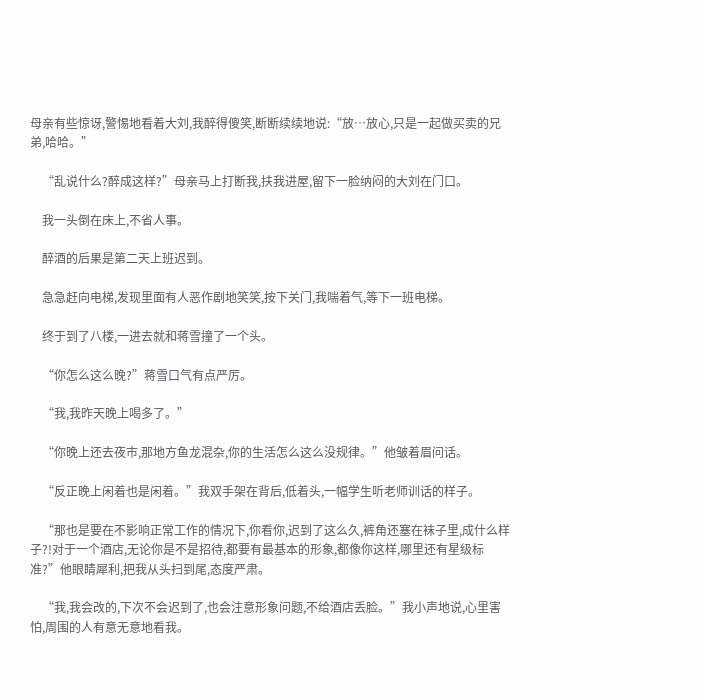母亲有些惊讶,警惕地看着大刘,我醉得傻笑,断断续续地说:“放…放心,只是一起做买卖的兄弟,哈哈。”

    “乱说什么?醉成这样?”母亲马上打断我,扶我进屋,留下一脸纳闷的大刘在门口。

    我一头倒在床上,不省人事。

    醉酒的后果是第二天上班迟到。

    急急赶向电梯,发现里面有人恶作剧地笑笑,按下关门,我喘着气,等下一班电梯。

    终于到了八楼,一进去就和蒋雪撞了一个头。

    “你怎么这么晚?”蒋雪口气有点严厉。

    “我,我昨天晚上喝多了。”

    “你晚上还去夜市,那地方鱼龙混杂,你的生活怎么这么没规律。”他皱着眉问话。

    “反正晚上闲着也是闲着。”我双手架在背后,低着头,一幅学生听老师训话的样子。

    “那也是要在不影响正常工作的情况下,你看你,迟到了这么久,裤角还塞在袜子里,成什么样子?!对于一个酒店,无论你是不是招待,都要有最基本的形象,都像你这样,哪里还有星级标准?”他眼睛犀利,把我从头扫到尾,态度严肃。

    “我,我会改的,下次不会迟到了,也会注意形象问题,不给酒店丢脸。”我小声地说,心里害怕,周围的人有意无意地看我。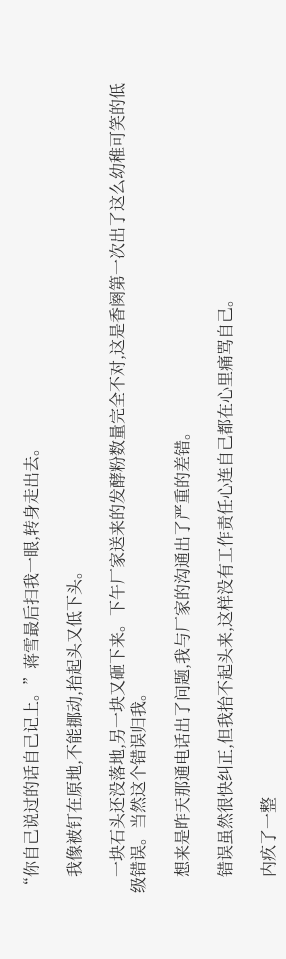“你自己说过的话自己记上。”蒋雪最后扫我一眼,转身走出去。

    我像被钉在原地,不能挪动,抬起头又低下头。

    一块石头还没落地,另一块又砸下来。下午厂家送来的发酵粉数量完全不对,这是香阕第一次出了这么幼稚可笑的低级错误。当然这个错误归我。

    想来是昨天那通电话出了问题,我与厂家的沟通出了严重的差错。

    错误虽然很快纠正,但我抬不起头来,这样没有工作责任心连自己都在心里痛骂自己。

    内疚了一整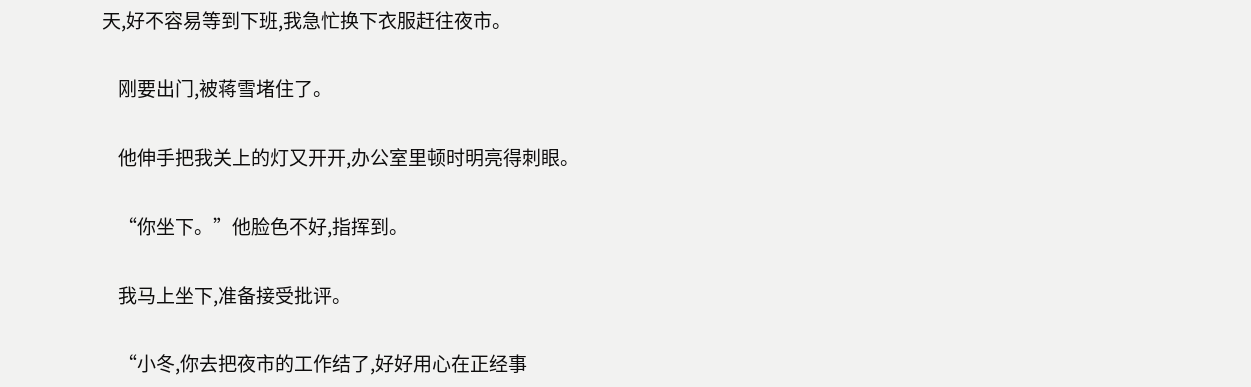天,好不容易等到下班,我急忙换下衣服赶往夜市。

    刚要出门,被蒋雪堵住了。

    他伸手把我关上的灯又开开,办公室里顿时明亮得刺眼。

    “你坐下。”他脸色不好,指挥到。

    我马上坐下,准备接受批评。

    “小冬,你去把夜市的工作结了,好好用心在正经事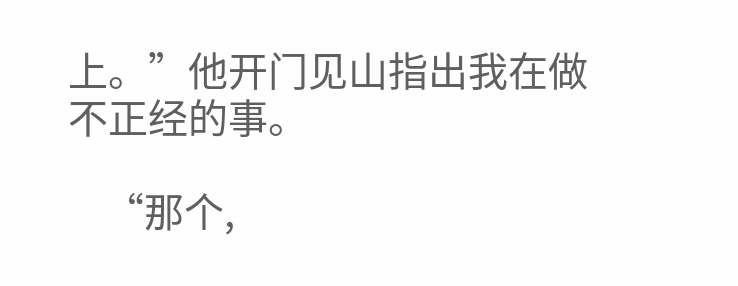上。”他开门见山指出我在做不正经的事。

    “那个,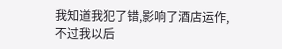我知道我犯了错,影响了酒店运作,不过我以后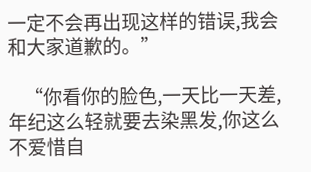一定不会再出现这样的错误,我会和大家道歉的。”

    “你看你的脸色,一天比一天差,年纪这么轻就要去染黑发,你这么不爱惜自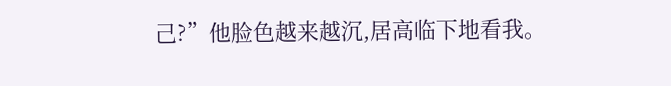己?”他脸色越来越沉,居高临下地看我。